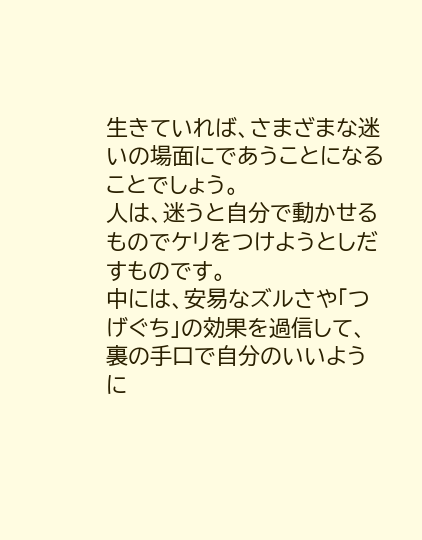生きていれば、さまざまな迷いの場面にであうことになることでしょう。
人は、迷うと自分で動かせるものでケリをつけようとしだすものです。
中には、安易なズルさや「つげぐち」の効果を過信して、裏の手口で自分のいいように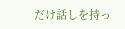だけ話しを持っ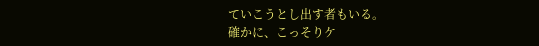ていこうとし出す者もいる。
確かに、こっそりケ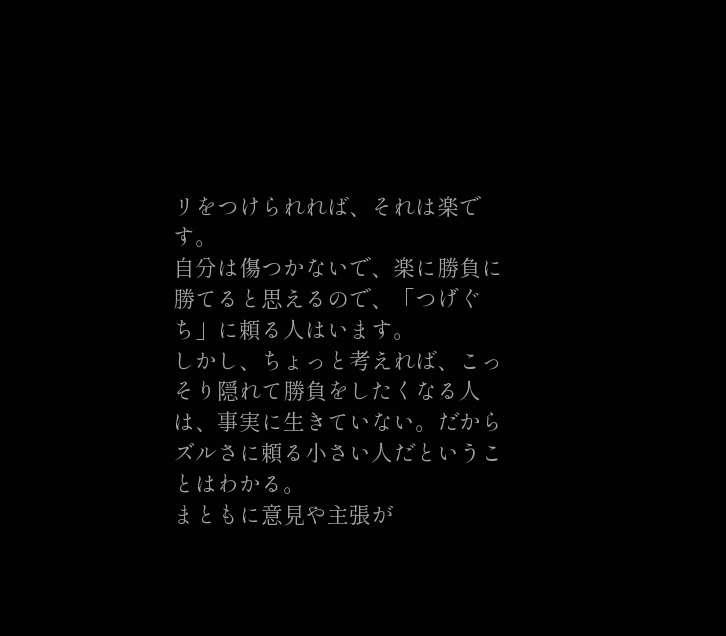リをつけられれば、それは楽です。
自分は傷つかないで、楽に勝負に勝てると思えるので、「つげぐち」に頼る人はいます。
しかし、ちょっと考えれば、こっそり隠れて勝負をしたくなる人は、事実に生きていない。だからズルさに頼る小さい人だということはわかる。
まともに意見や主張が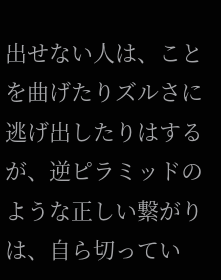出せない人は、ことを曲げたりズルさに逃げ出したりはするが、逆ピラミッドのような正しい繋がりは、自ら切ってい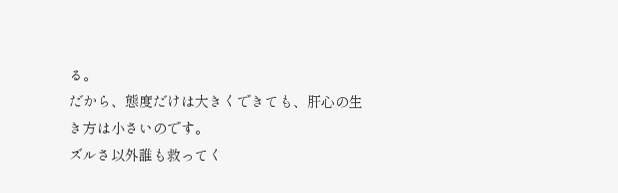る。
だから、態度だけは大きくできても、肝心の生き方は小さいのです。
ズルさ以外誰も救ってく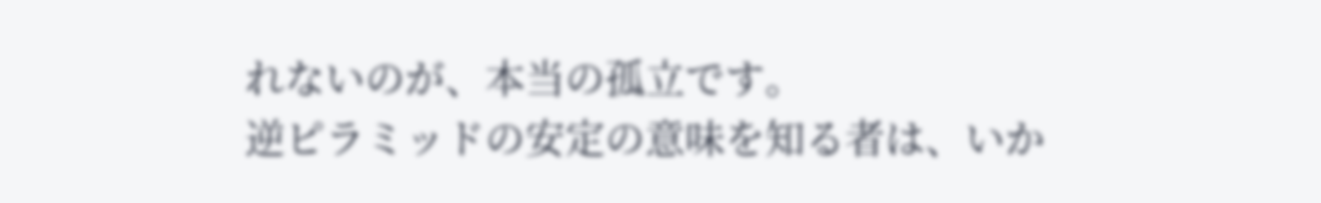れないのが、本当の孤立です。
逆ピラミッドの安定の意味を知る者は、いか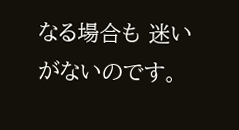なる場合も 迷いがないのです。